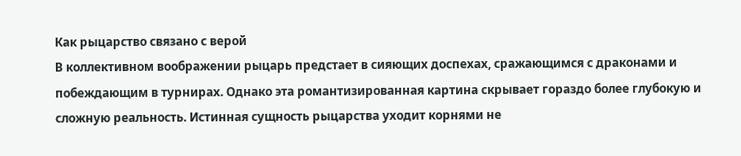Как рыцарство связано с верой
В коллективном воображении рыцарь предстает в сияющих доспехах, сражающимся с драконами и побеждающим в турнирах. Однако эта романтизированная картина скрывает гораздо более глубокую и сложную реальность. Истинная сущность рыцарства уходит корнями не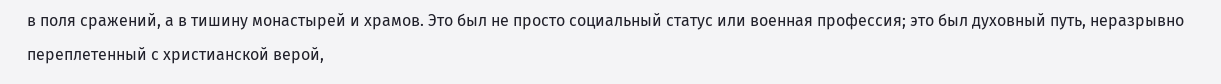в поля сражений, а в тишину монастырей и храмов. Это был не просто социальный статус или военная профессия; это был духовный путь, неразрывно переплетенный с христианской верой,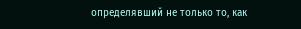определявший не только то, как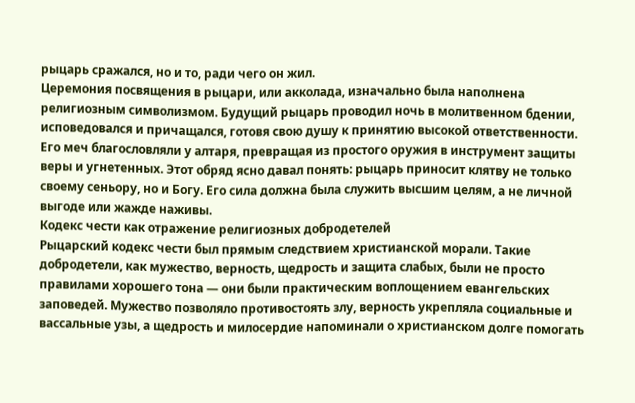рыцарь сражался, но и то, ради чего он жил.
Церемония посвящения в рыцари, или акколада, изначально была наполнена религиозным символизмом. Будущий рыцарь проводил ночь в молитвенном бдении, исповедовался и причащался, готовя свою душу к принятию высокой ответственности. Его меч благословляли у алтаря, превращая из простого оружия в инструмент защиты веры и угнетенных. Этот обряд ясно давал понять: рыцарь приносит клятву не только своему сеньору, но и Богу. Его сила должна была служить высшим целям, а не личной выгоде или жажде наживы.
Кодекс чести как отражение религиозных добродетелей
Рыцарский кодекс чести был прямым следствием христианской морали. Такие добродетели, как мужество, верность, щедрость и защита слабых, были не просто правилами хорошего тона — они были практическим воплощением евангельских заповедей. Мужество позволяло противостоять злу, верность укрепляла социальные и вассальные узы, а щедрость и милосердие напоминали о христианском долге помогать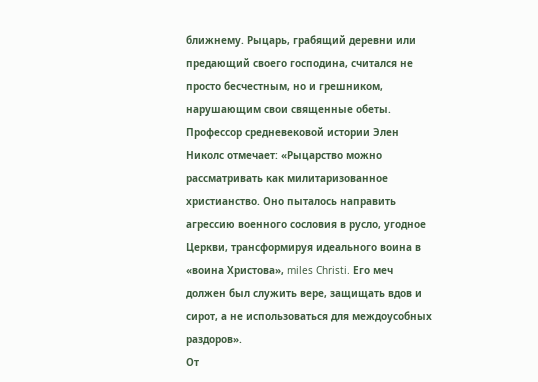ближнему. Рыцарь, грабящий деревни или предающий своего господина, считался не просто бесчестным, но и грешником, нарушающим свои священные обеты.
Профессор средневековой истории Элен Николс отмечает: «Рыцарство можно рассматривать как милитаризованное христианство. Оно пыталось направить агрессию военного сословия в русло, угодное Церкви, трансформируя идеального воина в «воина Христова», miles Christi. Его меч должен был служить вере, защищать вдов и сирот, а не использоваться для междоусобных раздоров».
От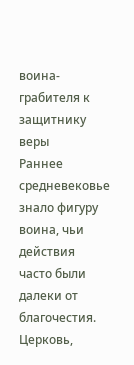воина-грабителя к защитнику веры
Раннее средневековье знало фигуру воина, чьи действия часто были далеки от благочестия. Церковь,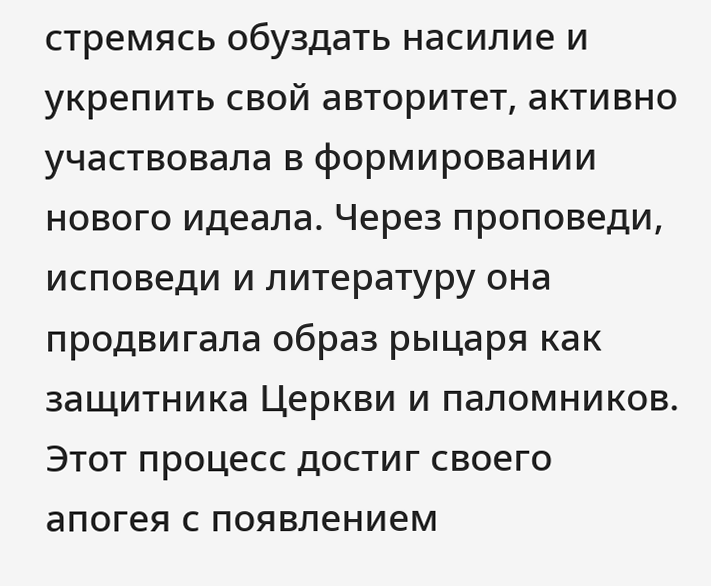стремясь обуздать насилие и укрепить свой авторитет, активно участвовала в формировании нового идеала. Через проповеди, исповеди и литературу она продвигала образ рыцаря как защитника Церкви и паломников. Этот процесс достиг своего апогея с появлением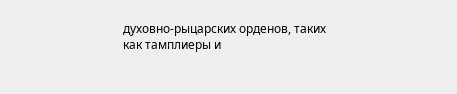духовно-рыцарских орденов, таких как тамплиеры и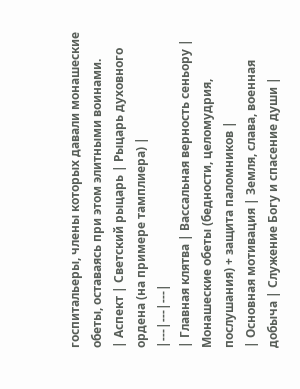госпитальеры, члены которых давали монашеские обеты, оставаясь при этом элитными воинами.
| Аспект | Светский рыцарь | Рыцарь духовного ордена (на примере тамплиера) |
|---|---|---|
| Главная клятва | Вассальная верность сеньору | Монашеские обеты (бедности, целомудрия, послушания) + защита паломников |
| Основная мотивация | Земля, слава, военная добыча | Служение Богу и спасение души |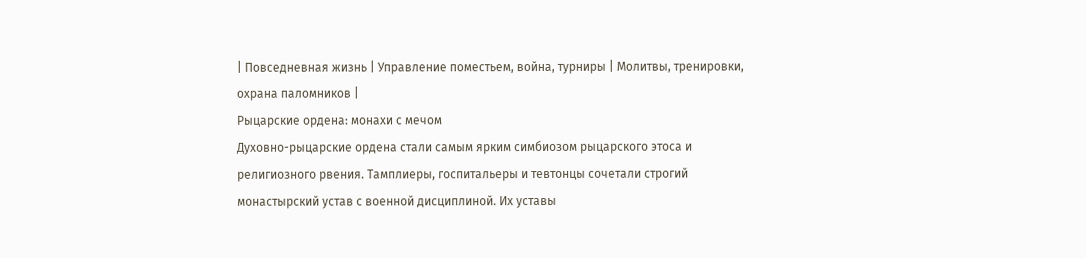| Повседневная жизнь | Управление поместьем, война, турниры | Молитвы, тренировки, охрана паломников |
Рыцарские ордена: монахи с мечом
Духовно-рыцарские ордена стали самым ярким симбиозом рыцарского этоса и религиозного рвения. Тамплиеры, госпитальеры и тевтонцы сочетали строгий монастырский устав с военной дисциплиной. Их уставы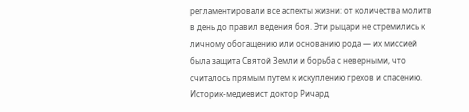регламентировали все аспекты жизни: от количества молитв в день до правил ведения боя. Эти рыцари не стремились к личному обогащению или основанию рода — их миссией была защита Святой Земли и борьба с неверными, что считалось прямым путем к искуплению грехов и спасению.
Историк-медиевист доктор Ричард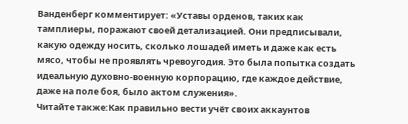Ванденберг комментирует: «Уставы орденов, таких как тамплиеры, поражают своей детализацией. Они предписывали, какую одежду носить, сколько лошадей иметь и даже как есть мясо, чтобы не проявлять чревоугодия. Это была попытка создать идеальную духовно-военную корпорацию, где каждое действие, даже на поле боя, было актом служения».
Читайте также:Как правильно вести учёт своих аккаунтов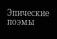Эпические поэмы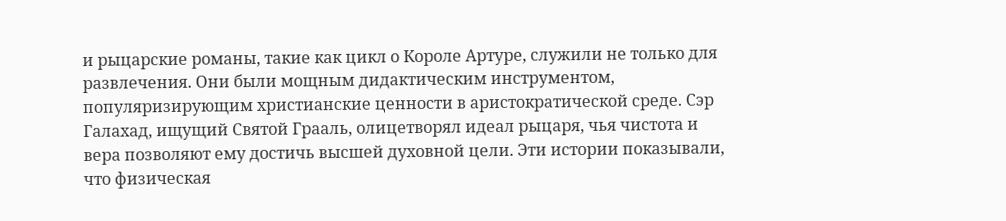и рыцарские романы, такие как цикл о Короле Артуре, служили не только для развлечения. Они были мощным дидактическим инструментом, популяризирующим христианские ценности в аристократической среде. Сэр Галахад, ищущий Святой Грааль, олицетворял идеал рыцаря, чья чистота и вера позволяют ему достичь высшей духовной цели. Эти истории показывали, что физическая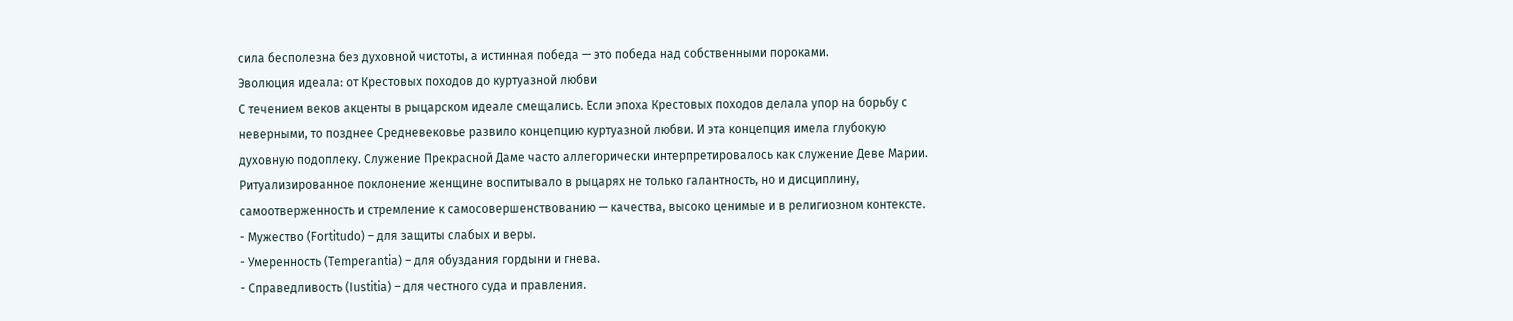сила бесполезна без духовной чистоты, а истинная победа — это победа над собственными пороками.
Эволюция идеала: от Крестовых походов до куртуазной любви
С течением веков акценты в рыцарском идеале смещались. Если эпоха Крестовых походов делала упор на борьбу с неверными, то позднее Средневековье развило концепцию куртуазной любви. И эта концепция имела глубокую духовную подоплеку. Служение Прекрасной Даме часто аллегорически интерпретировалось как служение Деве Марии. Ритуализированное поклонение женщине воспитывало в рыцарях не только галантность, но и дисциплину, самоотверженность и стремление к самосовершенствованию — качества, высоко ценимые и в религиозном контексте.
- Мужество (Fortitudo) – для защиты слабых и веры.
- Умеренность (Temperantia) – для обуздания гордыни и гнева.
- Справедливость (Iustitia) – для честного суда и правления.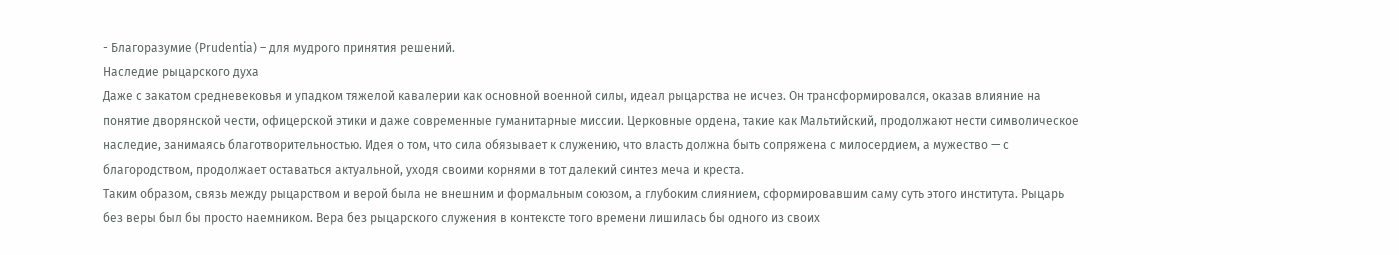- Благоразумие (Prudentia) – для мудрого принятия решений.
Наследие рыцарского духа
Даже с закатом средневековья и упадком тяжелой кавалерии как основной военной силы, идеал рыцарства не исчез. Он трансформировался, оказав влияние на понятие дворянской чести, офицерской этики и даже современные гуманитарные миссии. Церковные ордена, такие как Мальтийский, продолжают нести символическое наследие, занимаясь благотворительностью. Идея о том, что сила обязывает к служению, что власть должна быть сопряжена с милосердием, а мужество — с благородством, продолжает оставаться актуальной, уходя своими корнями в тот далекий синтез меча и креста.
Таким образом, связь между рыцарством и верой была не внешним и формальным союзом, а глубоким слиянием, сформировавшим саму суть этого института. Рыцарь без веры был бы просто наемником. Вера без рыцарского служения в контексте того времени лишилась бы одного из своих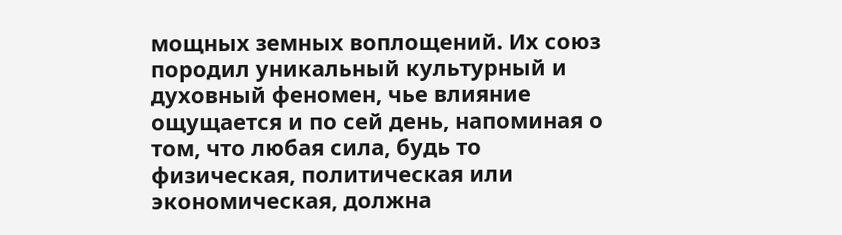мощных земных воплощений. Их союз породил уникальный культурный и духовный феномен, чье влияние ощущается и по сей день, напоминая о том, что любая сила, будь то физическая, политическая или экономическая, должна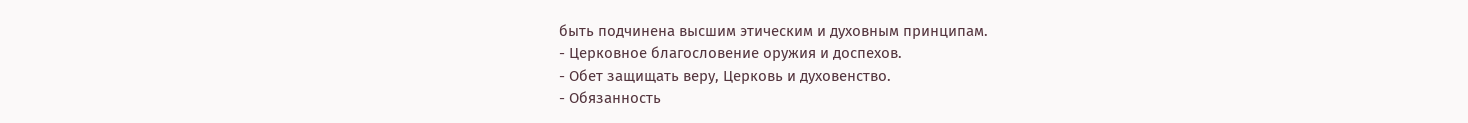быть подчинена высшим этическим и духовным принципам.
- Церковное благословение оружия и доспехов.
- Обет защищать веру, Церковь и духовенство.
- Обязанность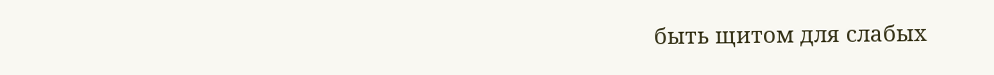быть щитом для слабых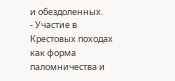и обездоленных.
- Участие в Крестовых походах как форма паломничества и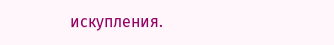искупления.